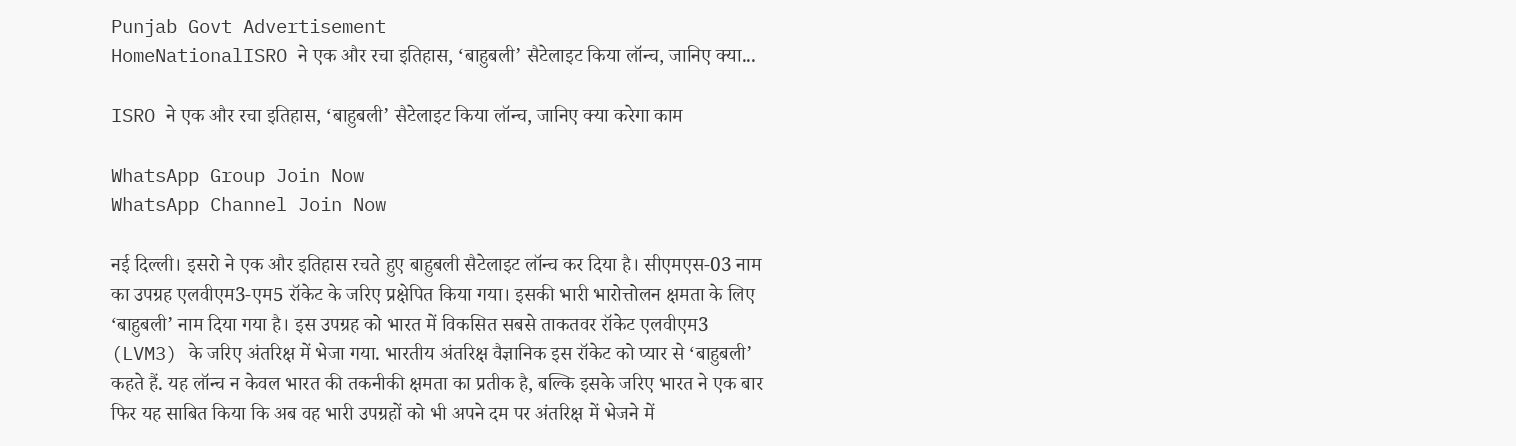Punjab Govt Advertisement
HomeNationalISRO ने एक और रचा इतिहास, ‘बाहुबली’ सैटेलाइट किया लॉन्च, जानिए क्या...

ISRO ने एक और रचा इतिहास, ‘बाहुबली’ सैटेलाइट किया लॉन्च, जानिए क्या करेगा काम

WhatsApp Group Join Now
WhatsApp Channel Join Now

नई दिल्ली। इसरो ने एक और इतिहास रचते हुए बाहुबली सैटेलाइट लॉन्च कर दिया है। सीएमएस-03 नाम का उपग्रह एलवीएम3-एम5 रॉकेट के जरिए प्रक्षेपित किया गया। इसकी भारी भारोत्तोलन क्षमता के लिए ‘बाहुबली’ नाम दिया गया है। इस उपग्रह को भारत में विकसित सबसे ताकतवर रॉकेट एलवीएम3 (LVM3) के जरिए अंतरिक्ष में भेजा गया. भारतीय अंतरिक्ष वैज्ञानिक इस रॉकेट को प्यार से ‘बाहुबली’ कहते हैं. यह लॉन्च न केवल भारत की तकनीकी क्षमता का प्रतीक है, बल्कि इसके जरिए भारत ने एक बार फिर यह साबित किया कि अब वह भारी उपग्रहों को भी अपने दम पर अंतरिक्ष में भेजने में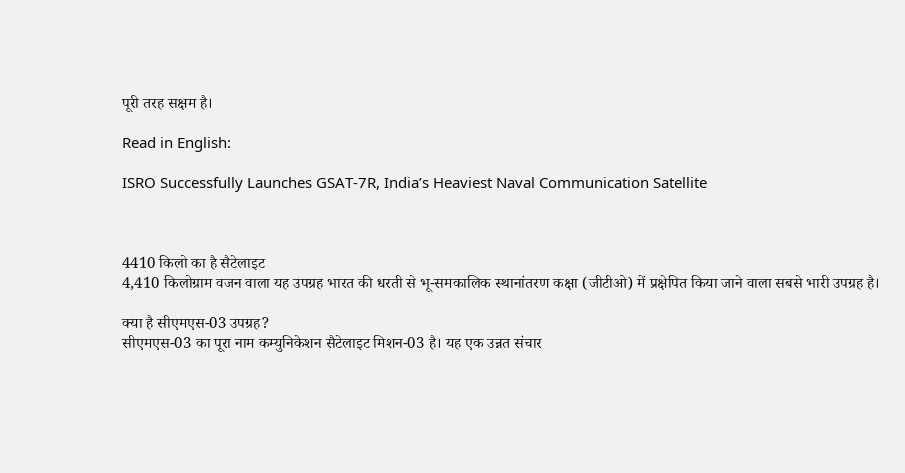पूरी तरह सक्षम है।

Read in English:

ISRO Successfully Launches GSAT-7R, India’s Heaviest Naval Communication Satellite



4410 किलो का है सैटेलाइट
4,410 किलोग्राम वजन वाला यह उपग्रह भारत की धरती से भू-समकालिक स्थानांतरण कक्षा (जीटीओ) में प्रक्षेपित किया जाने वाला सबसे भारी उपग्रह है।

क्या है सीएमएस-03 उपग्रह?
सीएमएस-03 का पूरा नाम कम्युनिकेशन सैटेलाइट मिशन-03 है। यह एक उन्नत संचार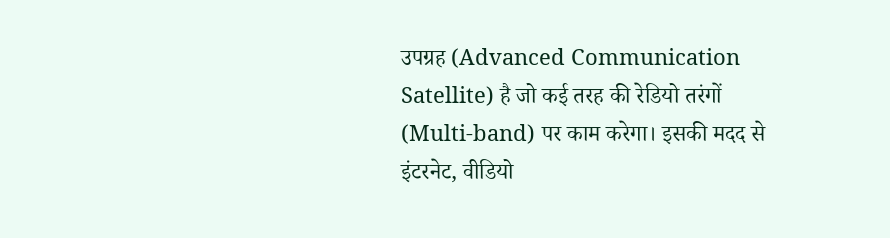उपग्रह (Advanced Communication Satellite) है जो कई तरह की रेडियो तरंगों (Multi-band) पर काम करेगा। इसकी मदद से इंटरनेट, वीडियो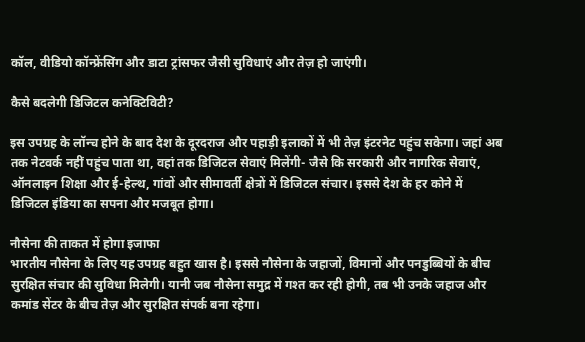कॉल, वीडियो कॉन्फ्रेंसिंग और डाटा ट्रांसफर जैसी सुविधाएं और तेज़ हो जाएंगी।

कैसे बदलेगी डिजिटल कनेक्टिविटी?

इस उपग्रह के लॉन्च होने के बाद देश के दूरदराज और पहाड़ी इलाकों में भी तेज़ इंटरनेट पहुंच सकेगा। जहां अब तक नेटवर्क नहीं पहुंच पाता था, वहां तक डिजिटल सेवाएं मिलेंगी- जैसे कि सरकारी और नागरिक सेवाएं, ऑनलाइन शिक्षा और ई-हेल्थ, गांवों और सीमावर्ती क्षेत्रों में डिजिटल संचार। इससे देश के हर कोने में डिजिटल इंडिया का सपना और मजबूत होगा।

नौसेना की ताकत में होगा इजाफा
भारतीय नौसेना के लिए यह उपग्रह बहुत खास है। इससे नौसेना के जहाजों, विमानों और पनडुब्बियों के बीच सुरक्षित संचार की सुविधा मिलेगी। यानी जब नौसेना समुद्र में गश्त कर रही होगी, तब भी उनके जहाज और कमांड सेंटर के बीच तेज़ और सुरक्षित संपर्क बना रहेगा।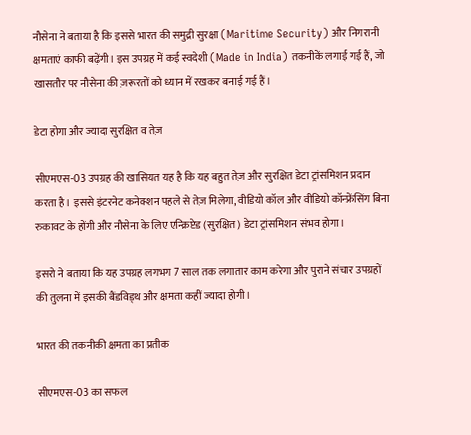नौसेना ने बताया है कि इससे भारत की समुद्री सुरक्षा (Maritime Security) और निगरानी क्षमताएं काफी बढ़ेंगी। इस उपग्रह में कई स्वदेशी (Made in India) तकनीकें लगाई गई हैं, जो खासतौर पर नौसेना की ज़रूरतों को ध्यान में रखकर बनाई गई हैं।

डेटा होगा और ज्यादा सुरक्षित व तेज़

सीएमएस-03 उपग्रह की खासियत यह है कि यह बहुत तेज़ और सुरक्षित डेटा ट्रांसमिशन प्रदान करता है। इससे इंटरनेट कनेक्शन पहले से तेज़ मिलेगा, वीडियो कॉल और वीडियो कॉन्फ्रेंसिंग बिना रुकावट के होंगी और नौसेना के लिए एन्क्रिप्टेड (सुरक्षित) डेटा ट्रांसमिशन संभव होगा।

इसरो ने बताया कि यह उपग्रह लगभग 7 साल तक लगातार काम करेगा और पुराने संचार उपग्रहों की तुलना में इसकी बैंडविड्थ और क्षमता कहीं ज्यादा होगी।

भारत की तकनीकी क्षमता का प्रतीक

सीएमएस-03 का सफल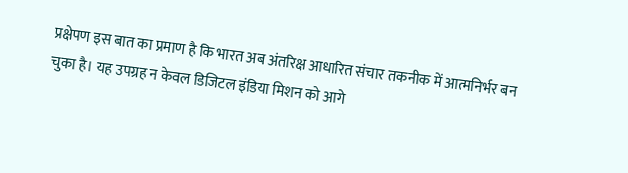प्रक्षेपण इस बात का प्रमाण है कि भारत अब अंतरिक्ष आधारित संचार तकनीक में आत्मनिर्भर बन चुका है। यह उपग्रह न केवल डिजिटल इंडिया मिशन को आगे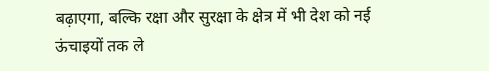बढ़ाएगा, बल्कि रक्षा और सुरक्षा के क्षेत्र में भी देश को नई ऊंचाइयों तक ले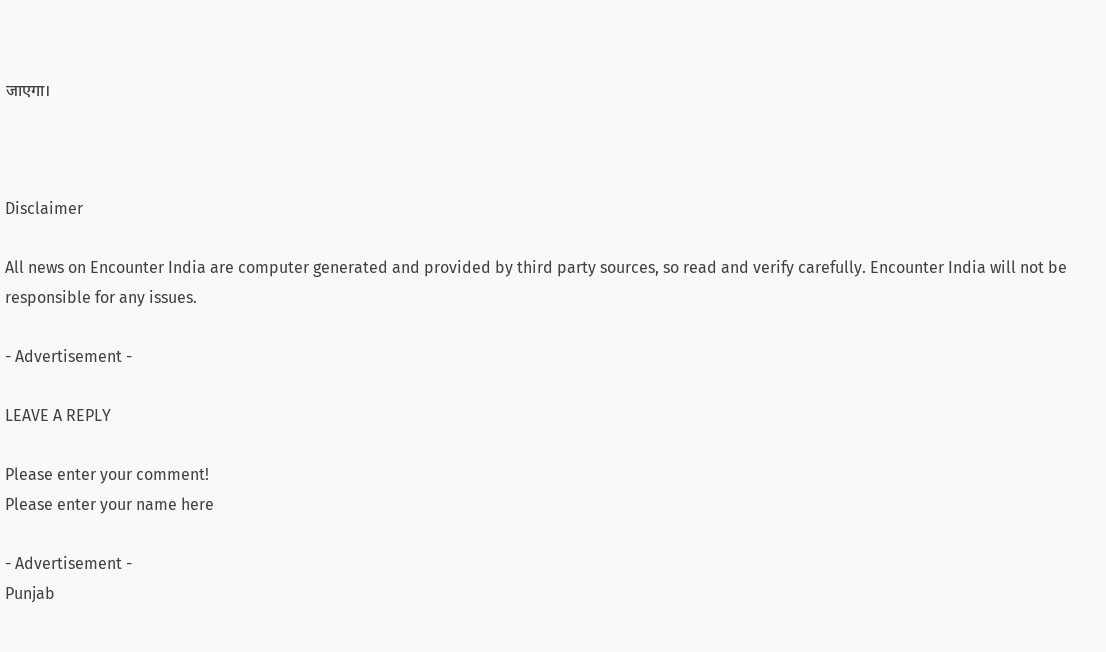जाएगा।



Disclaimer

All news on Encounter India are computer generated and provided by third party sources, so read and verify carefully. Encounter India will not be responsible for any issues.

- Advertisement -

LEAVE A REPLY

Please enter your comment!
Please enter your name here

- Advertisement -
Punjab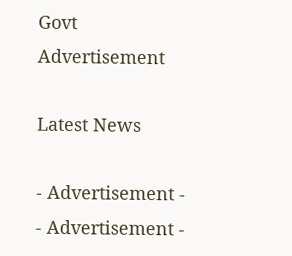Govt Advertisement

Latest News

- Advertisement -
- Advertisement -